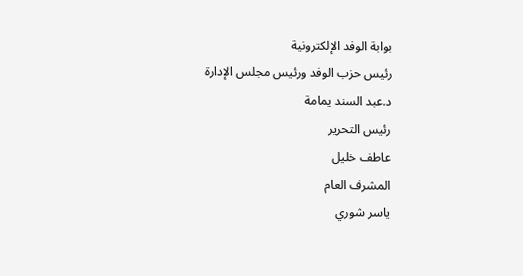بوابة الوفد الإلكترونية
رئيس حزب الوفد ورئيس مجلس الإدارة
د.عبد السند يمامة
رئيس التحرير
عاطف خليل
المشرف العام
ياسر شوري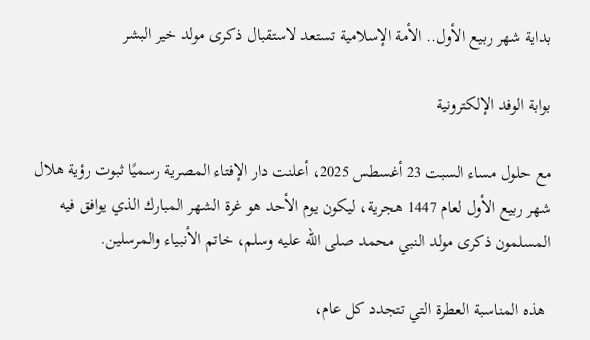بداية شهر ربيع الأول.. الأمة الإسلامية تستعد لاستقبال ذكرى مولد خير البشر

بوابة الوفد الإلكترونية

مع حلول مساء السبت 23 أغسطس 2025، أعلنت دار الإفتاء المصرية رسميًا ثبوت رؤية هلال شهر ربيع الأول لعام 1447 هجرية، ليكون يوم الأحد هو غرة الشهر المبارك الذي يوافق فيه المسلمون ذكرى مولد النبي محمد صلى الله عليه وسلم، خاتم الأنبياء والمرسلين.

 هذه المناسبة العطرة التي تتجدد كل عام،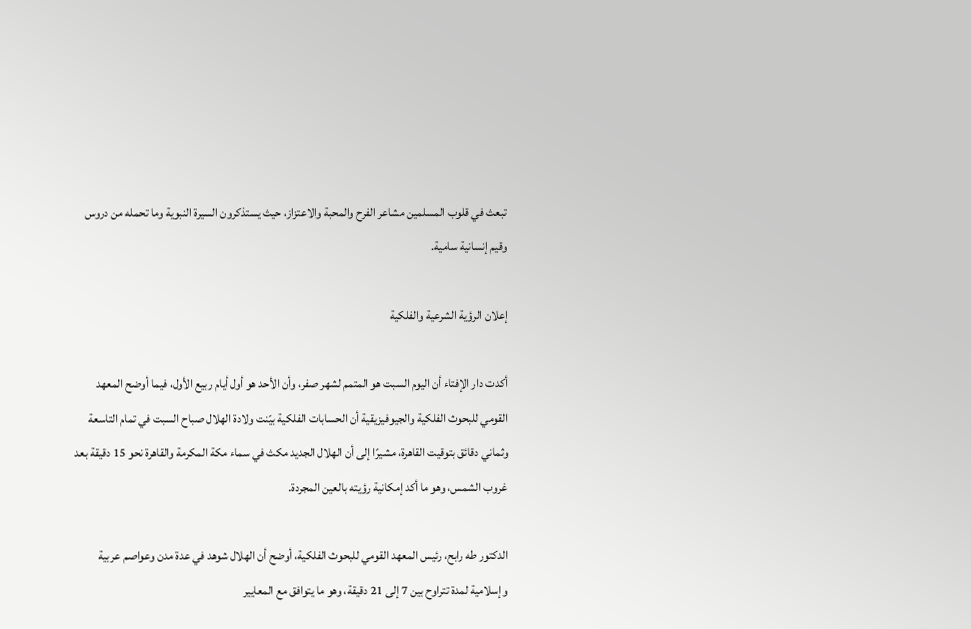تبعث في قلوب المسلمين مشاعر الفرح والمحبة والاعتزاز، حيث يستذكرون السيرة النبوية وما تحمله من دروس وقيم إنسانية سامية.

إعلان الرؤية الشرعية والفلكية

أكدت دار الإفتاء أن اليوم السبت هو المتمم لشهر صفر، وأن الأحد هو أول أيام ربيع الأول، فيما أوضح المعهد القومي للبحوث الفلكية والجيوفيزيقية أن الحسابات الفلكية بيّنت ولادة الهلال صباح السبت في تمام التاسعة وثماني دقائق بتوقيت القاهرة، مشيرًا إلى أن الهلال الجديد مكث في سماء مكة المكرمة والقاهرة نحو 15 دقيقة بعد غروب الشمس، وهو ما أكد إمكانية رؤيته بالعين المجردة.

الدكتور طه رابح، رئيس المعهد القومي للبحوث الفلكية، أوضح أن الهلال شوهد في عدة مدن وعواصم عربية وإسلامية لمدة تتراوح بين 7 إلى 21 دقيقة، وهو ما يتوافق مع المعايير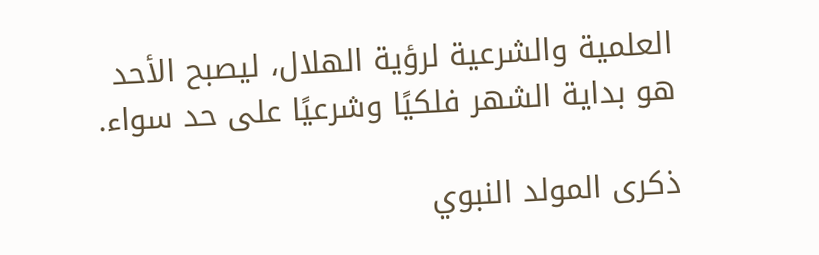العلمية والشرعية لرؤية الهلال، ليصبح الأحد هو بداية الشهر فلكيًا وشرعيًا على حد سواء.

ذكرى المولد النبوي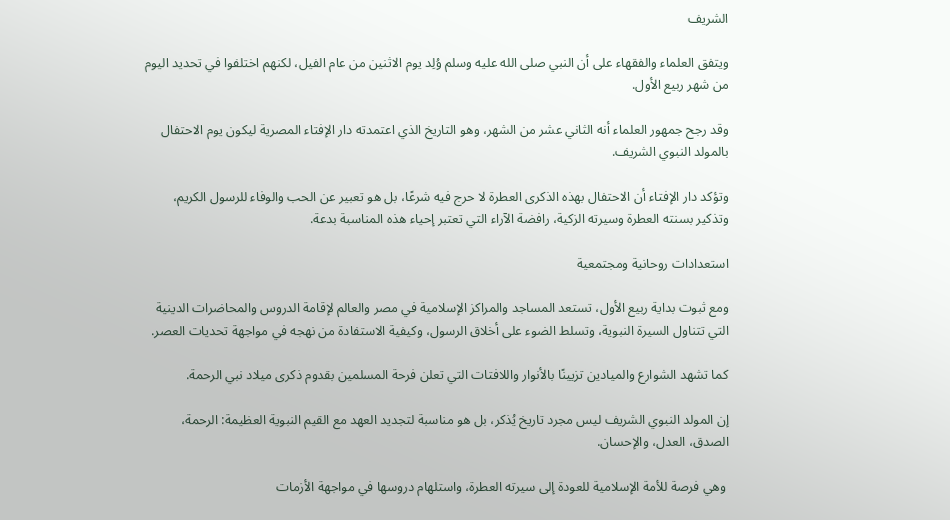الشريف

ويتفق العلماء والفقهاء على أن النبي صلى الله عليه وسلم وُلِد يوم الاثنين من عام الفيل، لكنهم اختلفوا في تحديد اليوم من شهر ربيع الأول.

وقد رجح جمهور العلماء أنه الثاني عشر من الشهر، وهو التاريخ الذي اعتمدته دار الإفتاء المصرية ليكون يوم الاحتفال بالمولد النبوي الشريف.

وتؤكد دار الإفتاء أن الاحتفال بهذه الذكرى العطرة لا حرج فيه شرعًا، بل هو تعبير عن الحب والوفاء للرسول الكريم، وتذكير بسنته العطرة وسيرته الزكية، رافضة الآراء التي تعتبر إحياء هذه المناسبة بدعة.

استعدادات روحانية ومجتمعية

ومع ثبوت بداية ربيع الأول، تستعد المساجد والمراكز الإسلامية في مصر والعالم لإقامة الدروس والمحاضرات الدينية التي تتناول السيرة النبوية، وتسلط الضوء على أخلاق الرسول، وكيفية الاستفادة من نهجه في مواجهة تحديات العصر.

كما تشهد الشوارع والميادين تزيينًا بالأنوار واللافتات التي تعلن فرحة المسلمين بقدوم ذكرى ميلاد نبي الرحمة.

إن المولد النبوي الشريف ليس مجرد تاريخ يُذكر، بل هو مناسبة لتجديد العهد مع القيم النبوية العظيمة: الرحمة، الصدق، العدل، والإحسان.

 وهي فرصة للأمة الإسلامية للعودة إلى سيرته العطرة، واستلهام دروسها في مواجهة الأزمات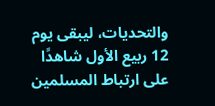والتحديات، ليبقى يوم 12 ربيع الأول شاهدًا على ارتباط المسلمين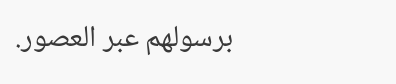برسولهم عبر العصور.